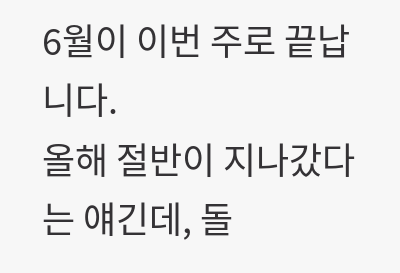6월이 이번 주로 끝납니다.
올해 절반이 지나갔다는 얘긴데, 돌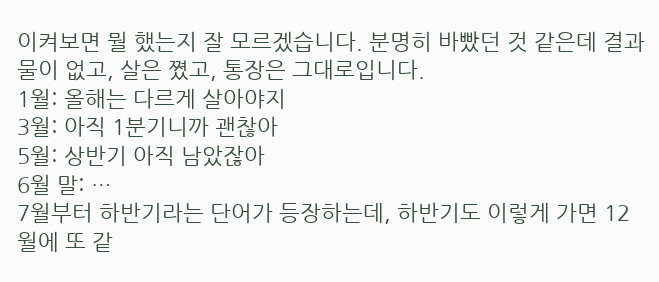이켜보면 뭘 했는지 잘 모르겠습니다. 분명히 바빴던 것 같은데 결과물이 없고, 살은 쪘고, 통장은 그대로입니다.
1월: 올해는 다르게 살아야지
3월: 아직 1분기니까 괜찮아
5월: 상반기 아직 남았잖아
6월 말: …
7월부터 하반기라는 단어가 등장하는데, 하반기도 이렇게 가면 12월에 또 같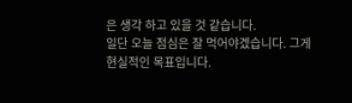은 생각 하고 있을 것 같습니다.
일단 오늘 점심은 잘 먹어야겠습니다. 그게 현실적인 목표입니다.